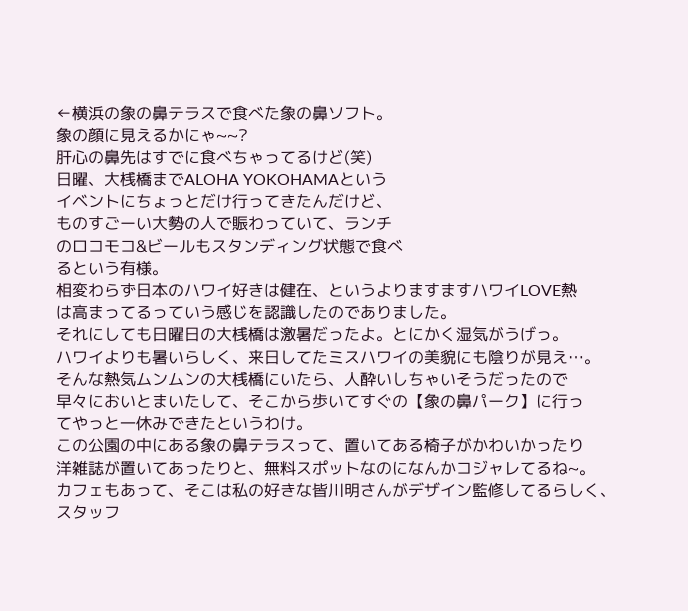←横浜の象の鼻テラスで食べた象の鼻ソフト。
象の顔に見えるかにゃ~~?
肝心の鼻先はすでに食べちゃってるけど(笑)
日曜、大桟橋までALOHA YOKOHAMAという
イベントにちょっとだけ行ってきたんだけど、
ものすごーい大勢の人で賑わっていて、ランチ
のロコモコ&ビールもスタンディング状態で食べ
るという有様。
相変わらず日本のハワイ好きは健在、というよりますますハワイLOVE熱
は高まってるっていう感じを認識したのでありました。
それにしても日曜日の大桟橋は激暑だったよ。とにかく湿気がうげっ。
ハワイよりも暑いらしく、来日してたミスハワイの美貌にも陰りが見え…。
そんな熱気ムンムンの大桟橋にいたら、人酔いしちゃいそうだったので
早々においとまいたして、そこから歩いてすぐの【象の鼻パーク】に行っ
てやっと一休みできたというわけ。
この公園の中にある象の鼻テラスって、置いてある椅子がかわいかったり
洋雑誌が置いてあったりと、無料スポットなのになんかコジャレてるね~。
カフェもあって、そこは私の好きな皆川明さんがデザイン監修してるらしく、
スタッフ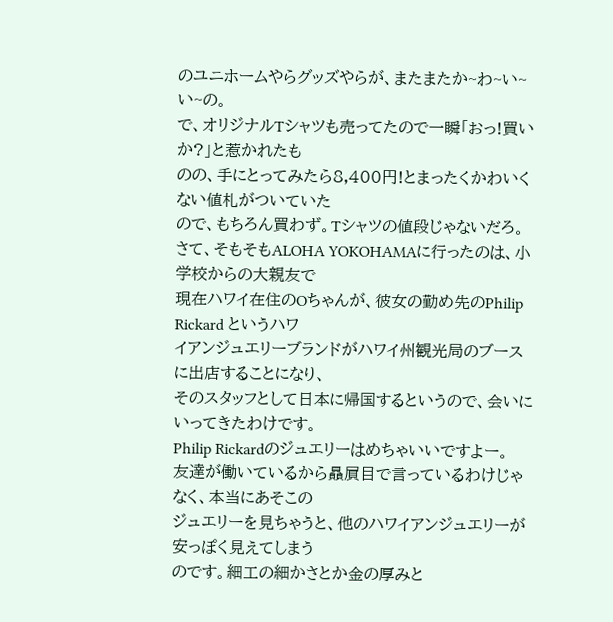のユニホームやらグッズやらが、またまたか~わ~い~い~の。
で、オリジナルTシャツも売ってたので一瞬「おっ!買いか?」と惹かれたも
のの、手にとってみたら8,400円!とまったくかわいくない値札がついていた
ので、もちろん買わず。Tシャツの値段じゃないだろ。
さて、そもそもALOHA YOKOHAMAに行ったのは、小学校からの大親友で
現在ハワイ在住のOちゃんが、彼女の勤め先のPhilip Rickard というハワ
イアンジュエリーブランドがハワイ州観光局のブースに出店することになり、
そのスタッフとして日本に帰国するというので、会いにいってきたわけです。
Philip Rickardのジュエリーはめちゃいいですよー。
友達が働いているから贔屓目で言っているわけじゃなく、本当にあそこの
ジュエリーを見ちゃうと、他のハワイアンジュエリーが安っぽく見えてしまう
のです。細工の細かさとか金の厚みと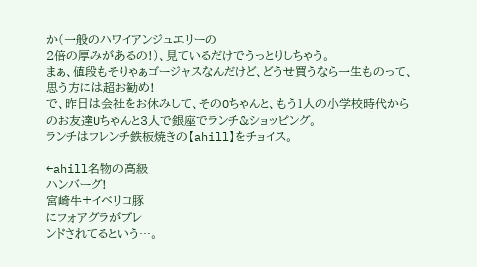か(一般のハワイアンジュエリーの
2倍の厚みがあるの!)、見ているだけでうっとりしちゃう。
まぁ、値段もそりゃぁゴージャスなんだけど、どうせ買うなら一生ものって、
思う方には超お勧め!
で、昨日は会社をお休みして、そのOちゃんと、もう1人の小学校時代から
のお友達Uちゃんと3人で銀座でランチ&ショッピング。
ランチはフレンチ鉄板焼きの【ahill】をチョイス。

←ahill名物の高級
ハンバーグ!
宮崎牛+イベリコ豚
にフォアグラがブレ
ンドされてるという…。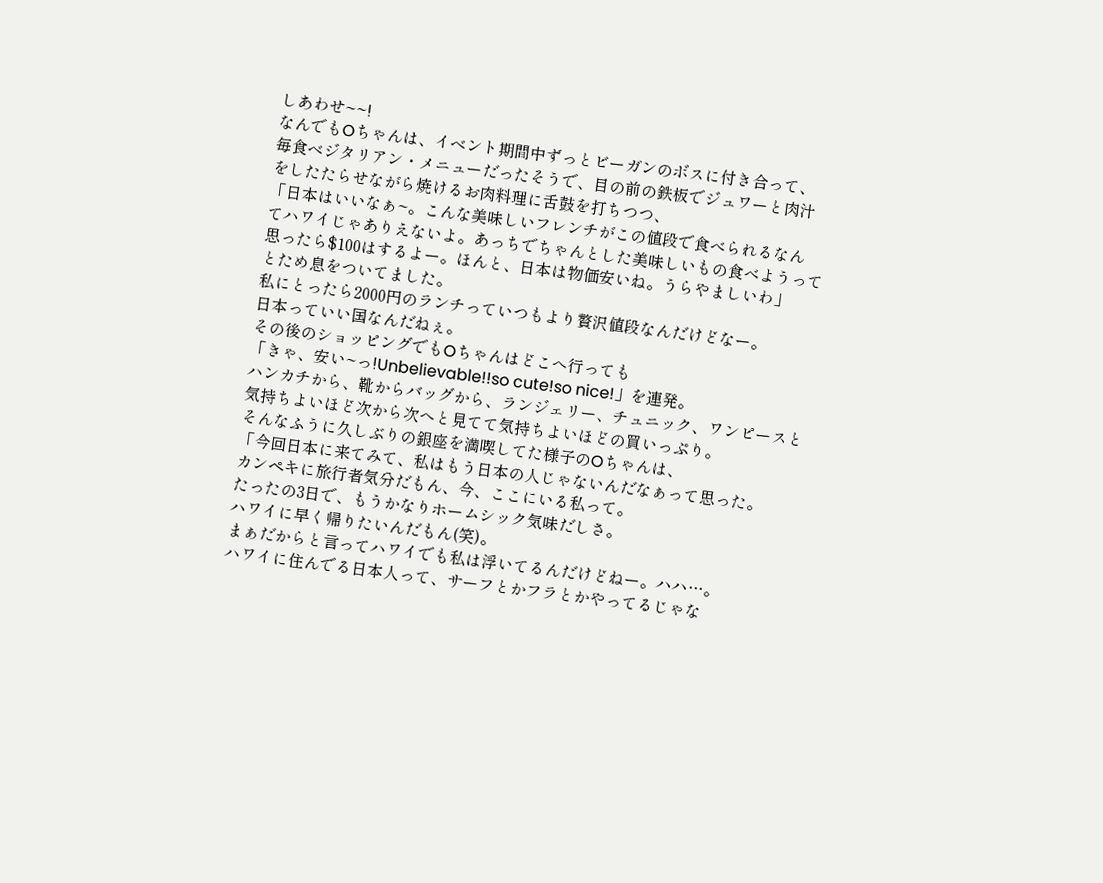しあわせ~~!
なんでもOちゃんは、イベント期間中ずっとビーガンのボスに付き合って、
毎食ベジタリアン・メニューだったそうで、目の前の鉄板でジュワーと肉汁
をしたたらせながら焼けるお肉料理に舌鼓を打ちつつ、
「日本はいいなぁ~。こんな美味しいフレンチがこの値段で食べられるなん
てハワイじゃありえないよ。あっちでちゃんとした美味しいもの食べようって
思ったら$100はするよー。ほんと、日本は物価安いね。うらやましいわ」
とため息をついてました。
私にとったら2000円のランチっていつもより贅沢値段なんだけどなー。
日本っていい国なんだねぇ。
その後のショッピングでもOちゃんはどこへ行っても
「きゃ、安い~っ!Unbelievable!!so cute!so nice!」を連発。
ハンカチから、靴からバッグから、ランジェリー、チュニック、ワンピースと
気持ちよいほど次から次へと見てて気持ちよいほどの買いっぷり。
そんなふうに久しぶりの銀座を満喫してた様子のOちゃんは、
「今回日本に来てみて、私はもう日本の人じゃないんだなぁって思った。
カンペキに旅行者気分だもん、今、ここにいる私って。
たったの3日で、もうかなりホームシック気味だしさ。
ハワイに早く帰りたいんだもん(笑)。
まぁだからと言ってハワイでも私は浮いてるんだけどねー。ハハ…。
ハワイに住んでる日本人って、サーフとかフラとかやってるじゃな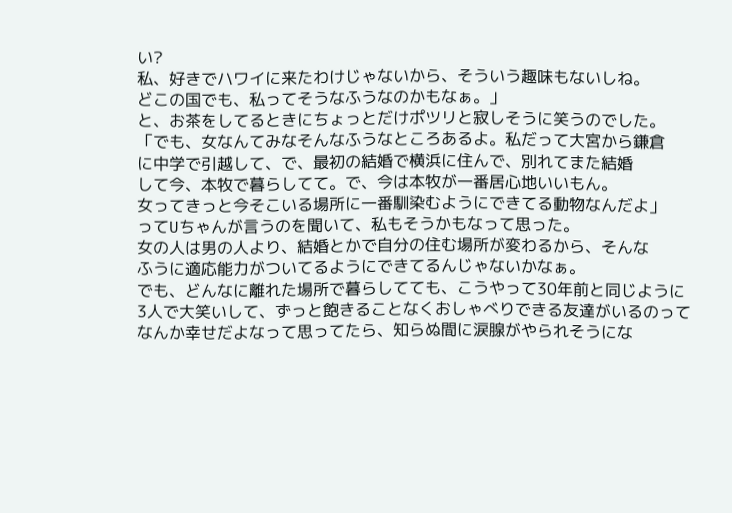い?
私、好きでハワイに来たわけじゃないから、そういう趣味もないしね。
どこの国でも、私ってそうなふうなのかもなぁ。」
と、お茶をしてるときにちょっとだけポツリと寂しそうに笑うのでした。
「でも、女なんてみなそんなふうなところあるよ。私だって大宮から鎌倉
に中学で引越して、で、最初の結婚で横浜に住んで、別れてまた結婚
して今、本牧で暮らしてて。で、今は本牧が一番居心地いいもん。
女ってきっと今そこいる場所に一番馴染むようにできてる動物なんだよ」
ってUちゃんが言うのを聞いて、私もそうかもなって思った。
女の人は男の人より、結婚とかで自分の住む場所が変わるから、そんな
ふうに適応能力がついてるようにできてるんじゃないかなぁ。
でも、どんなに離れた場所で暮らしてても、こうやって30年前と同じように
3人で大笑いして、ずっと飽きることなくおしゃべりできる友達がいるのって
なんか幸せだよなって思ってたら、知らぬ間に涙腺がやられそうにな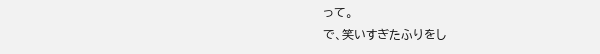って。
で、笑いすぎたふりをし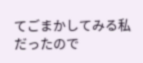てごまかしてみる私だったので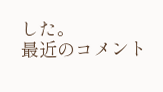した。
最近のコメント